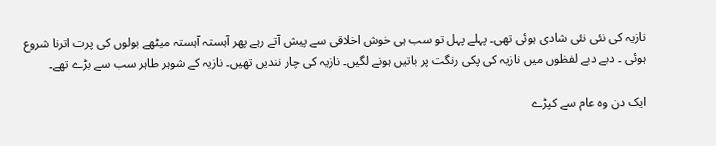نازیہ کی نئی نئی شادی ہوئی تھی۔ پہلے پہل تو سب ہی خوش اخلاقی سے پیش آتے رہے پھر آہستہ آہستہ میٹھے بولوں کی پرت اترنا شروع ہوئی ۔ دبے دبے لفظوں میں نازیہ کی پکی رنگت پر باتیں ہونے لگیں۔ نازیہ کی چار نندیں تھیں۔ نازیہ کے شوہر طاہر سب سے بڑے تھے۔

ایک دن وہ عام سے کپڑے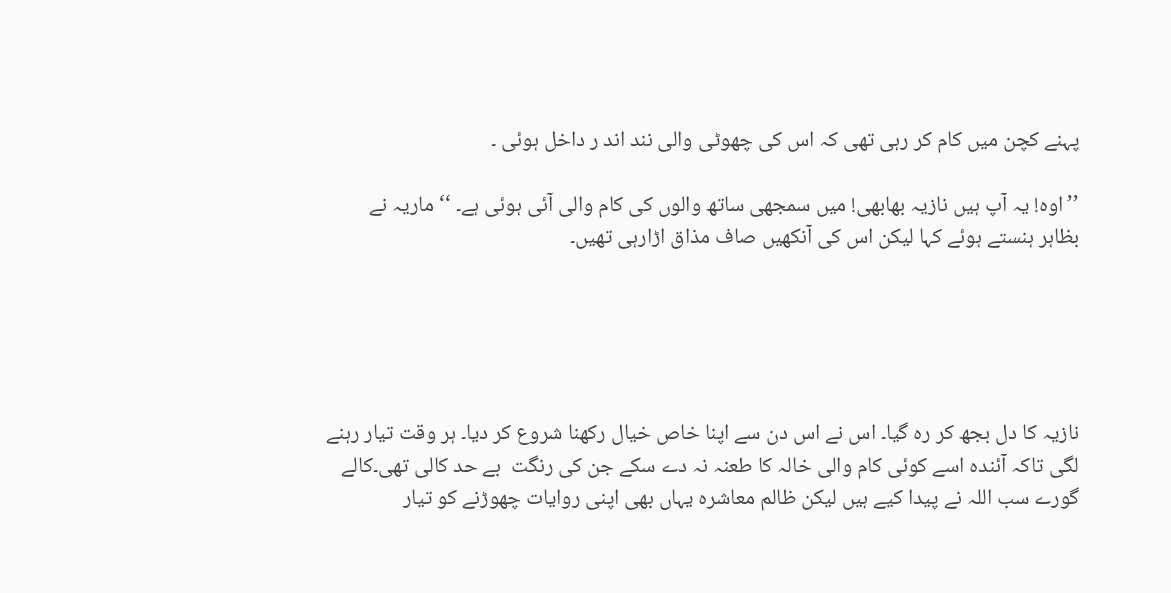پہنے کچن میں کام کر رہی تھی کہ اس کی چھوٹی والی نند اند ر داخل ہوئی ۔

’’اوہ! یہ آپ ہیں نازیہ بھابھی! میں سمجھی ساتھ والوں کی کام والی آئی ہوئی ہے۔ ‘‘ ماریہ نے بظاہر ہنستے ہوئے کہا لیکن اس کی آنکھیں صاف مذاق اڑارہی تھیں۔





نازیہ کا دل بجھ کر رہ گیا۔ اس نے اس دن سے اپنا خاص خیال رکھنا شروع کر دیا۔ ہر وقت تیار رہنے لگی تاکہ آئندہ اسے کوئی کام والی خالہ کا طعنہ نہ دے سکے جن کی رنگت  بے حد کالی تھی۔کالے گورے سب اللہ نے پیدا کیے ہیں لیکن ظالم معاشرہ یہاں بھی اپنی روایات چھوڑنے کو تیار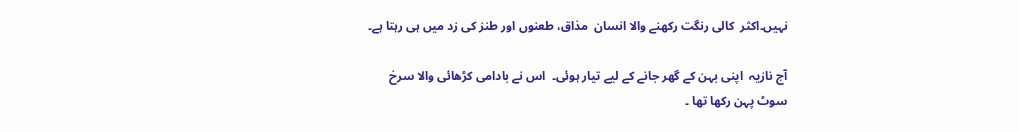نہیں۔اکثر  کالی رنگت رکھنے والا انسان  مذاق، طعنوں اور طنز کی زد میں ہی رہتا ہے۔

آج نازیہ  اپنی بہن کے گھر جانے کے لیے تیار ہوئی۔  اس نے بادامی کڑھائی والا سرخ سوٹ پہن رکھا تھا ۔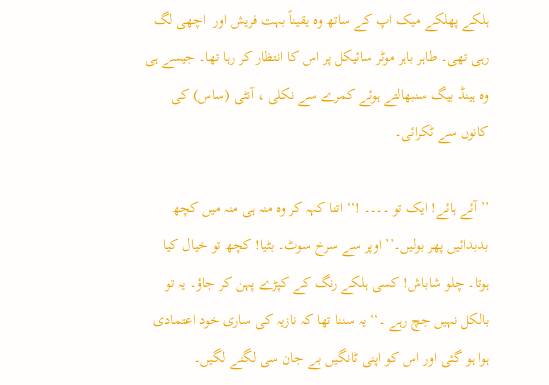ہلکے پھلکے میک اپ کے ساتھ وہ یقیناً بہت فریش اور  اچھی لگ رہی تھی۔ طاہر باہر موٹر سائیکل پر اس کا انتظار کر رہا تھا۔ جیسے ہی وہ ہینڈ بیگ سنبھالتے ہوئے کمرے سے نکلی ، آنٹی (ساس) کی کانوں سے ٹکرائی۔

’’آئے ہائے! ایک تو ۔۔۔۔ !‘‘ اتنا کہہ کر وہ منہ ہی منہ میں کچھ بدبدائیں پھر بولیں۔’’ اوپر سے سرخ سوٹ۔ بٹیا! کچھ تو خیال کیا ہوتا۔ چلو شاباش! کسی ہلکے رنگ کے کپڑے پہن کر جاؤ۔ یہ تو بالکل نہیں جچ رہے ۔‘‘ یہ سننا تھا کہ نازیہ کی ساری خود اعتمادی ہوا ہو گئی اور اس کو اپنی ٹانگیں بے جان سی لگنے لگیں۔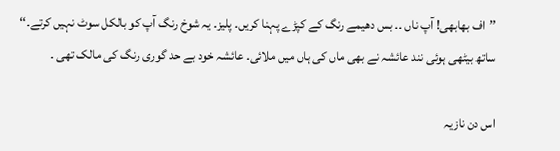’’اف بھابھی! آپ ناں ۔۔ بس دھیمے رنگ کے کپڑے پہنا کریں۔ پلیز۔ یہ شوخ رنگ آپ کو بالکل سوٹ نہیں کرتے۔‘‘ ساتھ بیٹھی ہوئی نند عائشہ نے بھی ماں کی ہاں میں ملائی۔ عائشہ خود بے حد گوری رنگ کی مالک تھی ۔

اس دن نازیہ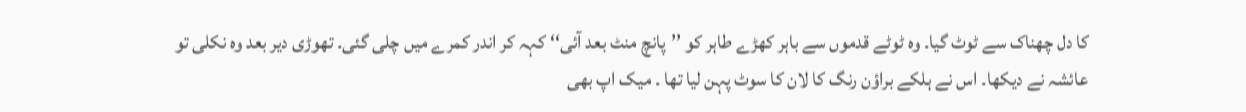کا دل چھناک سے ٹوٹ گیا۔ وہ ٹوٹے قدموں سے باہر کھڑے طاہر کو ’’پانچ منٹ بعد آئی‘‘ کہہ کر اندر کمرے میں چلی گئی۔ تھوڑی دیر بعد وہ نکلی تو عائشہ نے دیکھا۔ اس نے ہلکے براؤن رنگ کا لان کا سوٹ پہن لیا تھا ۔ میک اپ بھی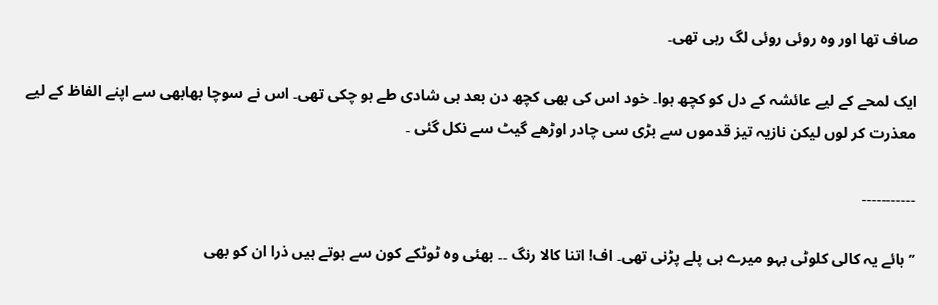صاف تھا اور وہ روئی روئی لگ رہی تھی۔

ایک لمحے کے لیے عائشہ کے دل کو کچھ ہوا۔ خود اس کی بھی کچھ دن بعد ہی شادی طے ہو چکی تھی۔ اس نے سوچا بھابھی سے اپنے الفاظ کے لیے معذرت کر لوں لیکن نازیہ تیز قدموں سے بڑی سی چادر اوڑھے گیٹ سے نکل گئی ۔

۔۔۔۔۔۔۔۔۔۔۔

’’ہائے یہ کالی کلوٹی بہو میرے ہی پلے پڑنی تھی۔ اف! اتنا کالا رنگ ۔۔ بھئی وہ ٹوٹکے کون سے ہوتے ہیں ذرا ان کو بھی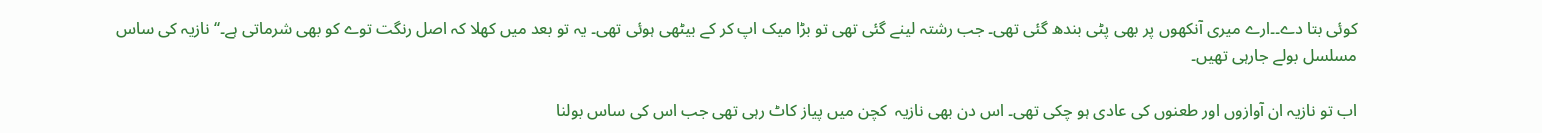کوئی بتا دے۔۔ارے میری آنکھوں پر بھی پٹی بندھ گئی تھی۔ جب رشتہ لینے گئی تھی تو بڑا میک اپ کر کے بیٹھی ہوئی تھی۔ یہ تو بعد میں کھلا کہ اصل رنگت توے کو بھی شرماتی ہے۔‘‘ نازیہ کی ساس مسلسل بولے جارہی تھیں۔

اب تو نازیہ ان آوازوں اور طعنوں کی عادی ہو چکی تھی۔ اس دن بھی نازیہ  کچن میں پیاز کاٹ رہی تھی جب اس کی ساس بولنا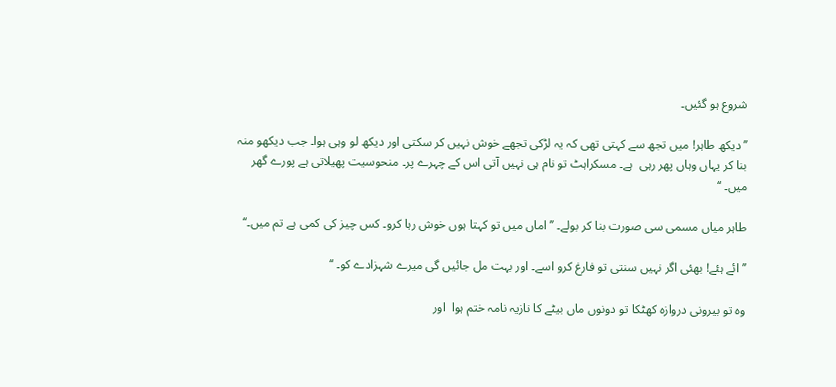شروع ہو گئیں۔

’’دیکھ طاہر! میں تجھ سے کہتی تھی کہ یہ لڑکی تجھے خوش نہیں کر سکتی اور دیکھ لو وہی ہوا۔ جب دیکھو منہ بنا کر یہاں وہاں پھر رہی  ہے۔ مسکراہٹ تو نام ہی نہیں آتی اس کے چہرے پر۔ منحوسیت پھیلاتی ہے پورے گھر میں۔ ‘‘

طاہر میاں مسمی سی صورت بنا کر بولے۔ ’’اماں میں تو کہتا ہوں خوش رہا کرو۔ کس چیز کی کمی ہے تم میں۔‘‘

’’ائے ہئے! بھئی اگر نہیں سنتی تو فارغ کرو اسے۔ اور بہت مل جائیں گی میرے شہزادے کو۔ ‘‘

وہ تو بیرونی دروازہ کھٹکا تو دونوں ماں بیٹے کا نازیہ نامہ ختم ہوا  اور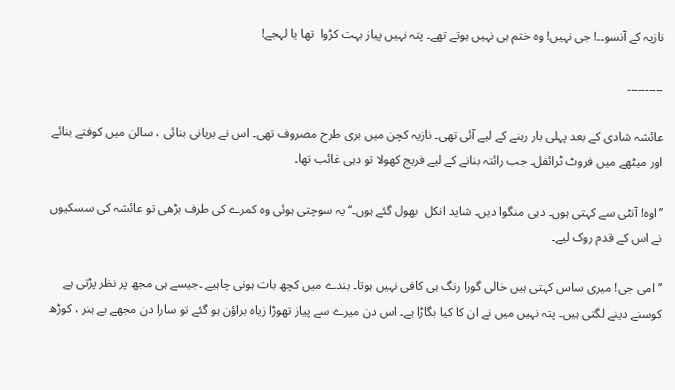نازیہ کے آنسو۔۔! جی نہیں! وہ ختم ہی نہیں ہوتے تھے۔ پتہ نہیں پیاز بہت کڑوا  تھا یا لہجے!

۔۔۔۔۔۔۔۔۔۔

عائشہ شادی کے بعد پہلی بار رہنے کے لیے آئی تھی۔ نازیہ کچن میں بری طرح مصروف تھی۔ اس نے بریانی بنائی ، سالن میں کوفتے بنائے اور میٹھے میں فروٹ ٹرائفل۔ جب رائتہ بنانے کے لیے فریج کھولا تو دہی غائب تھا۔

’’اوہ! آنٹی سے کہتی ہوں۔ دہی منگوا دیں۔ شاید انکل  بھول گئے ہوں۔‘‘ یہ سوچتی ہوئی وہ کمرے کی طرف بڑھی تو عائشہ کی سسکیوں نے اس کے قدم روک لیے۔

’’امی جی! میری ساس کہتی ہیں خالی گورا رنگ ہی کافی نہیں ہوتا۔ بندے میں کچھ بات ہونی چاہیے ۔جیسے ہی مجھ پر نظر پڑتی ہے کوسنے دینے لگتی ہیں۔ پتہ نہیں میں نے ان کا کیا بگاڑا ہے۔ اس دن میرے سے پیاز تھوڑا زیاہ براؤن ہو گئے تو سارا دن مجھے بے ہنر ، کوڑھ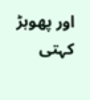اور پھوہڑ کہتی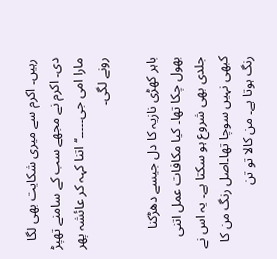رہیں۔ اکرم سے میری شکایت بھی لگا دی۔ اکرم نے مجھے سب کے سامنے تھپڑ مارا امی جی۔۔۔۔۔‘‘ اتنا کہہ کر عائشہ پھر رونے لگی۔

باہر کھڑی نازیہ کا دل جیسے دھڑکنا بھول چکا تھا۔ کیا مکافات عمل اتنی جلدی بھی شروع ہو سکتا ہے۔ یہ اس نے کبھی نہیں سوچا تھا۔اصل رنگ من کا رنگ ہوتا ہے۔ من کالا تو تن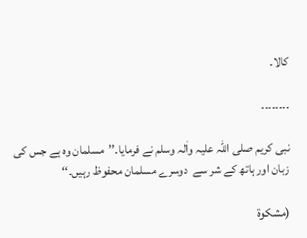کالا۔

۔۔۔۔۔۔۔۔

نبی کریم صلی اللہ علیہ واٰلہ وسلم نے فرمایا۔’’مسلمان وہ ہے جس کی زبان اور ہاتھ کے شر سے  دوسرے مسلمان محفوظ رہیں۔‘‘

(مشکوۃ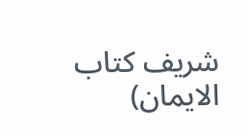شریف کتاب الایمان)